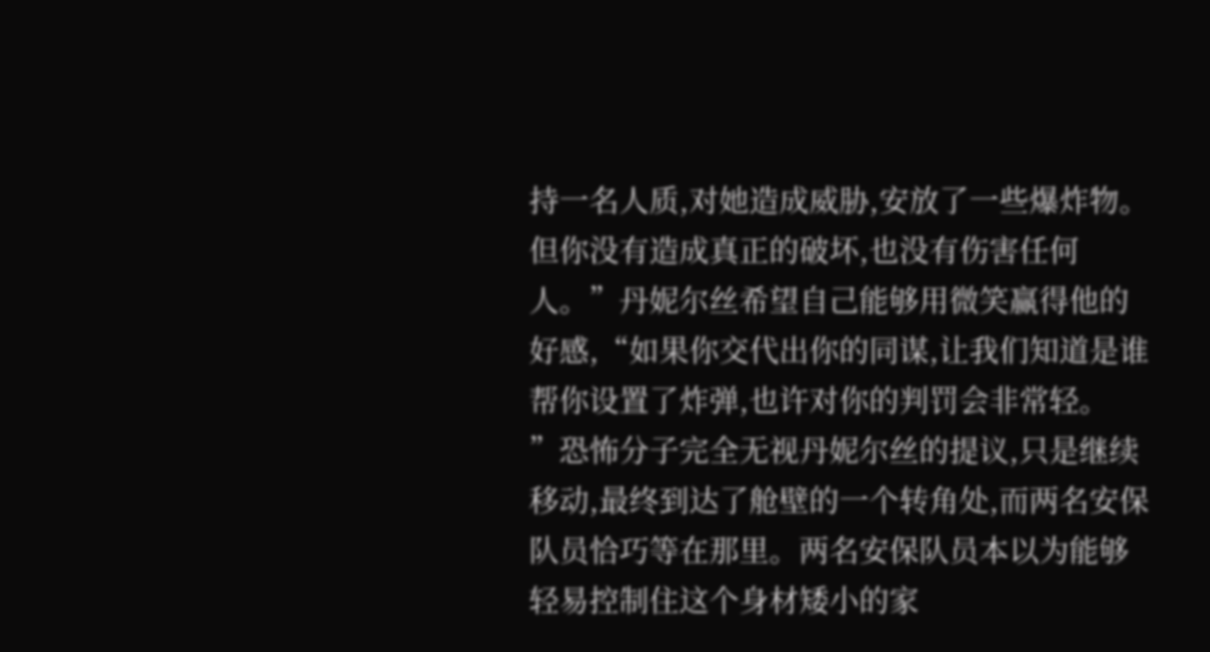持一名人质,对她造成威胁,安放了一些爆炸物。但你没有造成真正的破坏,也没有伤害任何人。”丹妮尔丝希望自己能够用微笑赢得他的好感,“如果你交代出你的同谋,让我们知道是谁帮你设置了炸弹,也许对你的判罚会非常轻。
”恐怖分子完全无视丹妮尔丝的提议,只是继续移动,最终到达了舱壁的一个转角处,而两名安保队员恰巧等在那里。两名安保队员本以为能够轻易控制住这个身材矮小的家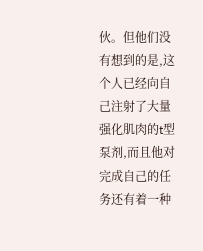伙。但他们没有想到的是,这个人已经向自己注射了大量强化肌肉的t型泵剂,而且他对完成自己的任务还有着一种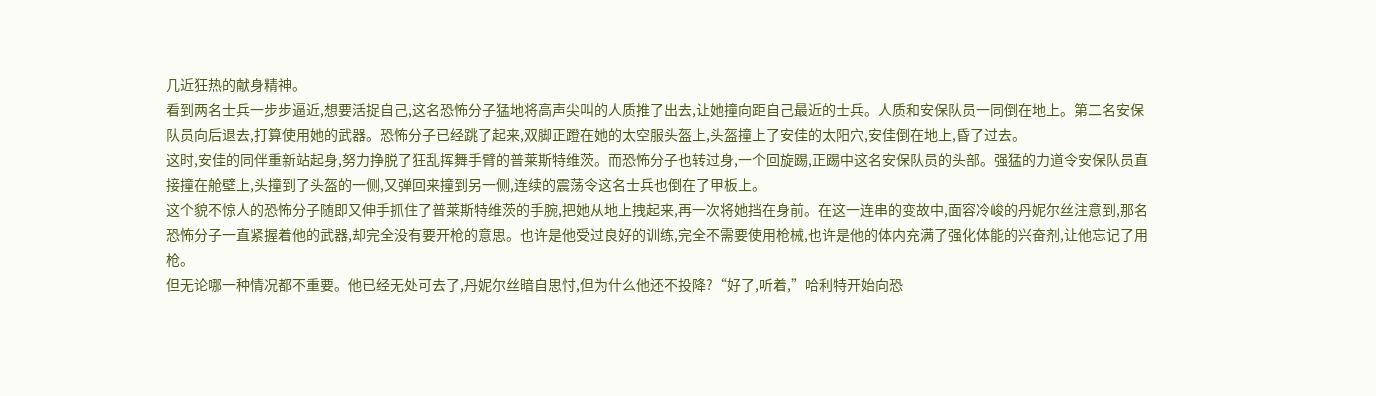几近狂热的献身精神。
看到两名士兵一步步逼近,想要活捉自己,这名恐怖分子猛地将高声尖叫的人质推了出去,让她撞向距自己最近的士兵。人质和安保队员一同倒在地上。第二名安保队员向后退去,打算使用她的武器。恐怖分子已经跳了起来,双脚正蹬在她的太空服头盔上,头盔撞上了安佳的太阳穴,安佳倒在地上,昏了过去。
这时,安佳的同伴重新站起身,努力挣脱了狂乱挥舞手臂的普莱斯特维茨。而恐怖分子也转过身,一个回旋踢,正踢中这名安保队员的头部。强猛的力道令安保队员直接撞在舱壁上,头撞到了头盔的一侧,又弹回来撞到另一侧,连续的震荡令这名士兵也倒在了甲板上。
这个貌不惊人的恐怖分子随即又伸手抓住了普莱斯特维茨的手腕,把她从地上拽起来,再一次将她挡在身前。在这一连串的变故中,面容冷峻的丹妮尔丝注意到,那名恐怖分子一直紧握着他的武器,却完全没有要开枪的意思。也许是他受过良好的训练,完全不需要使用枪械,也许是他的体内充满了强化体能的兴奋剂,让他忘记了用枪。
但无论哪一种情况都不重要。他已经无处可去了,丹妮尔丝暗自思忖,但为什么他还不投降?“好了,听着,”哈利特开始向恐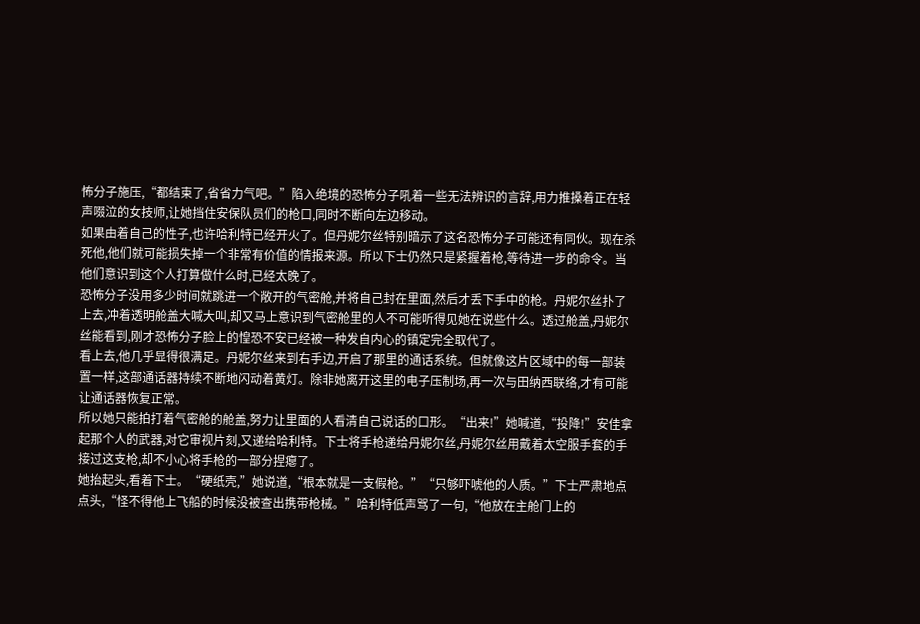怖分子施压,“都结束了,省省力气吧。”陷入绝境的恐怖分子吼着一些无法辨识的言辞,用力推搡着正在轻声啜泣的女技师,让她挡住安保队员们的枪口,同时不断向左边移动。
如果由着自己的性子,也许哈利特已经开火了。但丹妮尔丝特别暗示了这名恐怖分子可能还有同伙。现在杀死他,他们就可能损失掉一个非常有价值的情报来源。所以下士仍然只是紧握着枪,等待进一步的命令。当他们意识到这个人打算做什么时,已经太晚了。
恐怖分子没用多少时间就跳进一个敞开的气密舱,并将自己封在里面,然后才丢下手中的枪。丹妮尔丝扑了上去,冲着透明舱盖大喊大叫,却又马上意识到气密舱里的人不可能听得见她在说些什么。透过舱盖,丹妮尔丝能看到,刚才恐怖分子脸上的惶恐不安已经被一种发自内心的镇定完全取代了。
看上去,他几乎显得很满足。丹妮尔丝来到右手边,开启了那里的通话系统。但就像这片区域中的每一部装置一样,这部通话器持续不断地闪动着黄灯。除非她离开这里的电子压制场,再一次与田纳西联络,才有可能让通话器恢复正常。
所以她只能拍打着气密舱的舱盖,努力让里面的人看清自己说话的口形。“出来!”她喊道,“投降!”安佳拿起那个人的武器,对它审视片刻,又递给哈利特。下士将手枪递给丹妮尔丝,丹妮尔丝用戴着太空服手套的手接过这支枪,却不小心将手枪的一部分捏瘪了。
她抬起头,看着下士。“硬纸壳,”她说道,“根本就是一支假枪。”“只够吓唬他的人质。”下士严肃地点点头,“怪不得他上飞船的时候没被查出携带枪械。”哈利特低声骂了一句,“他放在主舱门上的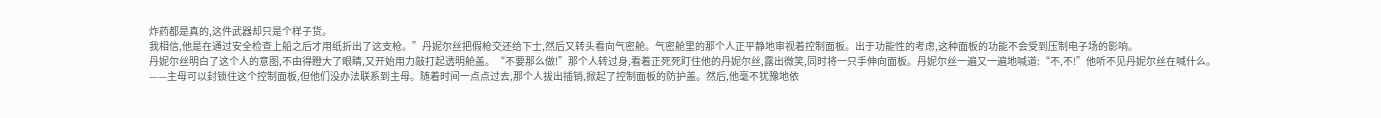炸药都是真的,这件武器却只是个样子货。
我相信,他是在通过安全检查上船之后才用纸折出了这支枪。”丹妮尔丝把假枪交还给下士,然后又转头看向气密舱。气密舱里的那个人正平静地审视着控制面板。出于功能性的考虑,这种面板的功能不会受到压制电子场的影响。
丹妮尔丝明白了这个人的意图,不由得瞪大了眼睛,又开始用力敲打起透明舱盖。“不要那么做!”那个人转过身,看着正死死盯住他的丹妮尔丝,露出微笑,同时将一只手伸向面板。丹妮尔丝一遍又一遍地喊道:“不,不!”他听不见丹妮尔丝在喊什么。
——主母可以封锁住这个控制面板,但他们没办法联系到主母。随着时间一点点过去,那个人拔出插销,掀起了控制面板的防护盖。然后,他毫不犹豫地依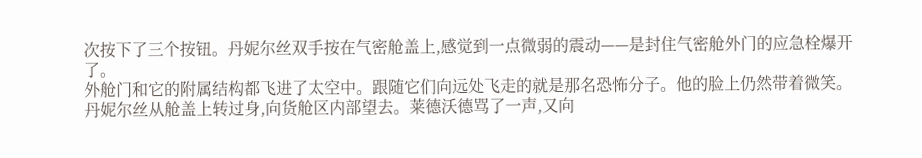次按下了三个按钮。丹妮尔丝双手按在气密舱盖上,感觉到一点微弱的震动——是封住气密舱外门的应急栓爆开了。
外舱门和它的附属结构都飞进了太空中。跟随它们向远处飞走的就是那名恐怖分子。他的脸上仍然带着微笑。丹妮尔丝从舱盖上转过身,向货舱区内部望去。莱德沃德骂了一声,又向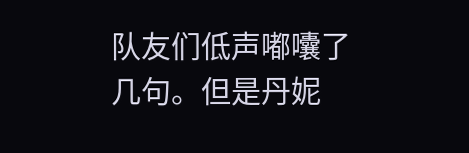队友们低声嘟囔了几句。但是丹妮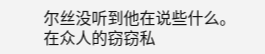尔丝没听到他在说些什么。
在众人的窃窃私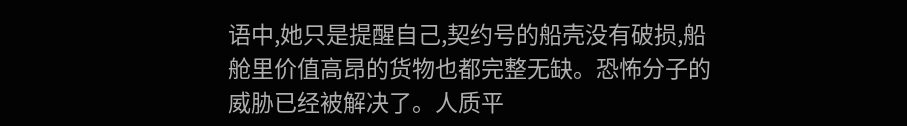语中,她只是提醒自己,契约号的船壳没有破损,船舱里价值高昂的货物也都完整无缺。恐怖分子的威胁已经被解决了。人质平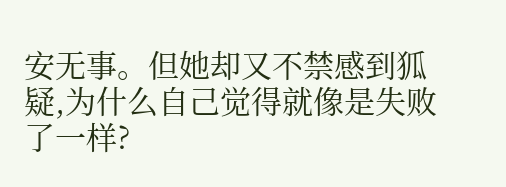安无事。但她却又不禁感到狐疑,为什么自己觉得就像是失败了一样?